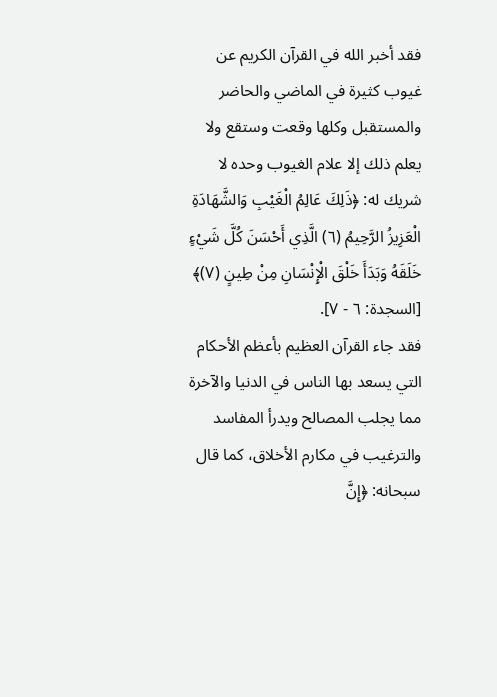فقد أخبر الله في القرآن الكريم عن غيوب كثيرة في الماضي والحاضر والمستقبل وكلها وقعت وستقع ولا يعلم ذلك إلا علام الغيوب وحده لا شريك له: ﴿ذَلِكَ عَالِمُ الْغَيْبِ وَالشَّهَادَةِ الْعَزِيزُ الرَّحِيمُ (٦) الَّذِي أَحْسَنَ كُلَّ شَيْءٍ خَلَقَهُ وَبَدَأَ خَلْقَ الْإِنْسَانِ مِنْ طِينٍ (٧)﴾ [السجدة: ٦ - ٧].
فقد جاء القرآن العظيم بأعظم الأحكام التي يسعد بها الناس في الدنيا والآخرة مما يجلب المصالح ويدرأ المفاسد والترغيب في مكارم الأخلاق، كما قال سبحانه: ﴿إِنَّ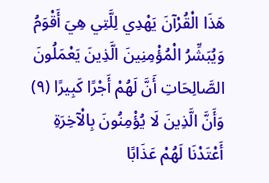هَذَا الْقُرْآنَ يَهْدِي لِلَّتِي هِيَ أَقْوَمُ وَيُبَشِّرُ الْمُؤْمِنِينَ الَّذِينَ يَعْمَلُونَ الصَّالِحَاتِ أَنَّ لَهُمْ أَجْرًا كَبِيرًا (٩) وَأَنَّ الَّذِينَ لَا يُؤْمِنُونَ بِالْآخِرَةِ أَعْتَدْنَا لَهُمْ عَذَابًا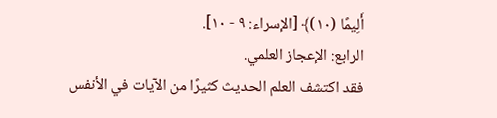أَلِيمًا (١٠)﴾ [الإسراء: ٩ - ١٠].
الرابع: الإعجاز العلمي.
فقد اكتشف العلم الحديث كثيرًا من الآيات في الأنفس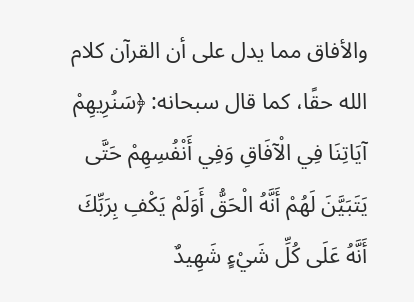والأفاق مما يدل على أن القرآن كلام الله حقًا، كما قال سبحانه: ﴿سَنُرِيهِمْ آيَاتِنَا فِي الْآفَاقِ وَفِي أَنْفُسِهِمْ حَتَّى يَتَبَيَّنَ لَهُمْ أَنَّهُ الْحَقُّ أَوَلَمْ يَكْفِ بِرَبِّكَ أَنَّهُ عَلَى كُلِّ شَيْءٍ شَهِيدٌ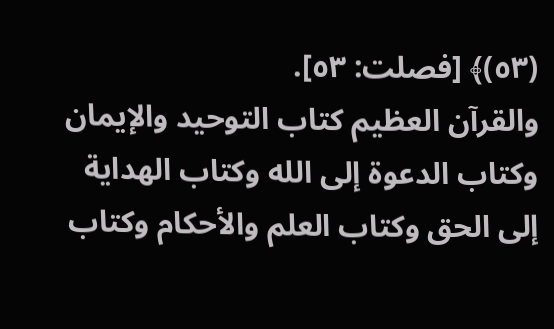(٥٣)﴾ [فصلت: ٥٣].
والقرآن العظيم كتاب التوحيد والإيمان وكتاب الدعوة إلى الله وكتاب الهداية إلى الحق وكتاب العلم والأحكام وكتاب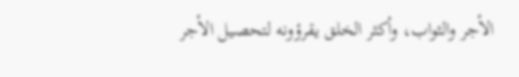الأجر والثواب، وأكثر الخلق يقرؤونه لتحصيل الأجر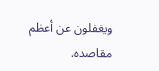ويغفلون عن أعظم مقاصده.